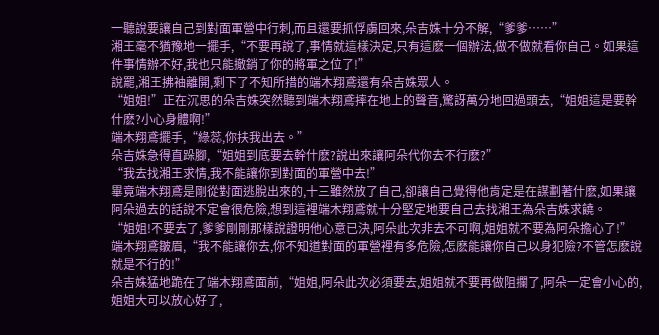一聽說要讓自己到對面軍營中行刺,而且還要抓俘虜回來,朵吉姝十分不解,“爹爹……”
湘王毫不猶豫地一擺手,“不要再說了,事情就這樣決定,只有這麽一個辦法,做不做就看你自己。如果這件事情辦不好,我也只能撤銷了你的將軍之位了!”
說罷,湘王拂袖離開,剩下了不知所措的端木翔鳶還有朵吉姝眾人。
“姐姐!”正在沉思的朵吉姝突然聽到端木翔鳶摔在地上的聲音,驚訝萬分地回過頭去,“姐姐這是要幹什麽?小心身體啊!”
端木翔鳶擺手,“綠蕊,你扶我出去。”
朵吉姝急得直跺腳,“姐姐到底要去幹什麽?說出來讓阿朵代你去不行麽?”
“我去找湘王求情,我不能讓你到對面的軍營中去!”
畢竟端木翔鳶是剛從對面逃脫出來的,十三雖然放了自己,卻讓自己覺得他肯定是在謀劃著什麽,如果讓阿朵過去的話說不定會很危險,想到這裡端木翔鳶就十分堅定地要自己去找湘王為朵吉姝求饒。
“姐姐!不要去了,爹爹剛剛那樣說證明他心意已決,阿朵此次非去不可啊,姐姐就不要為阿朵擔心了!”
端木翔鳶皺眉,“我不能讓你去,你不知道對面的軍營裡有多危險,怎麽能讓你自己以身犯險?不管怎麽說就是不行的!”
朵吉姝猛地跪在了端木翔鳶面前,“姐姐,阿朵此次必須要去,姐姐就不要再做阻攔了,阿朵一定會小心的,姐姐大可以放心好了,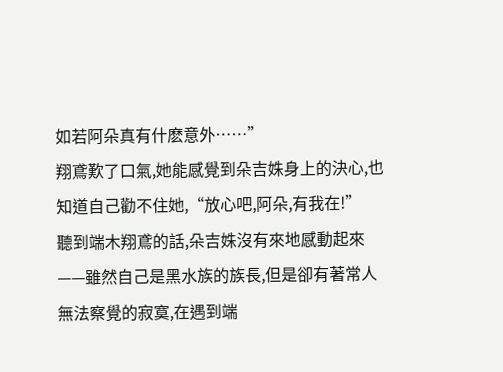如若阿朵真有什麽意外……”
翔鳶歎了口氣,她能感覺到朵吉姝身上的決心,也知道自己勸不住她,“放心吧,阿朵,有我在!”
聽到端木翔鳶的話,朵吉姝沒有來地感動起來——雖然自己是黑水族的族長,但是卻有著常人無法察覺的寂寞,在遇到端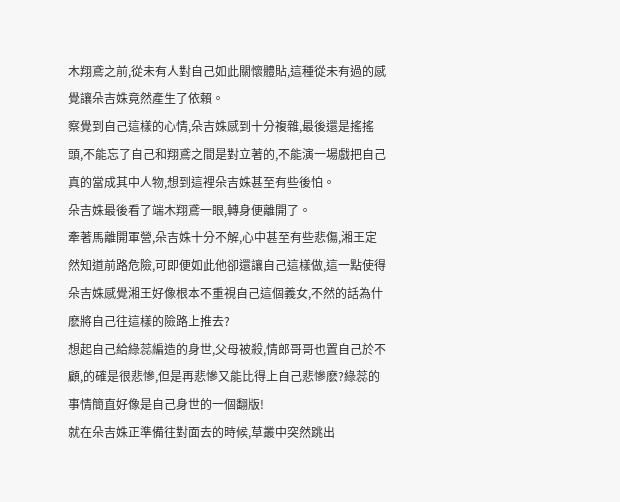木翔鳶之前,從未有人對自己如此關懷體貼,這種從未有過的感覺讓朵吉姝竟然產生了依賴。
察覺到自己這樣的心情,朵吉姝感到十分複雜,最後還是搖搖頭,不能忘了自己和翔鳶之間是對立著的,不能演一場戲把自己真的當成其中人物,想到這裡朵吉姝甚至有些後怕。
朵吉姝最後看了端木翔鳶一眼,轉身便離開了。
牽著馬離開軍營,朵吉姝十分不解,心中甚至有些悲傷,湘王定然知道前路危險,可即便如此他卻還讓自己這樣做,這一點使得朵吉姝感覺湘王好像根本不重視自己這個義女,不然的話為什麽將自己往這樣的險路上推去?
想起自己給綠蕊編造的身世,父母被殺,情郎哥哥也置自己於不顧,的確是很悲慘,但是再悲慘又能比得上自己悲慘麽?綠蕊的事情簡直好像是自己身世的一個翻版!
就在朵吉姝正準備往對面去的時候,草叢中突然跳出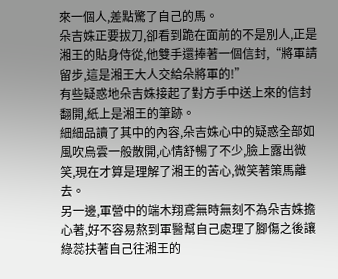來一個人,差點驚了自己的馬。
朵吉姝正要拔刀,卻看到跪在面前的不是別人,正是湘王的貼身侍從,他雙手還捧著一個信封,“將軍請留步,這是湘王大人交給朵將軍的!”
有些疑惑地朵吉姝接起了對方手中送上來的信封翻開,紙上是湘王的筆跡。
細細品讀了其中的內容,朵吉姝心中的疑惑全部如風吹烏雲一般散開,心情舒暢了不少,臉上露出微笑,現在才算是理解了湘王的苦心,微笑著策馬離去。
另一邊,軍營中的端木翔鳶無時無刻不為朵吉姝擔心著,好不容易熬到軍醫幫自己處理了腳傷之後讓綠蕊扶著自己往湘王的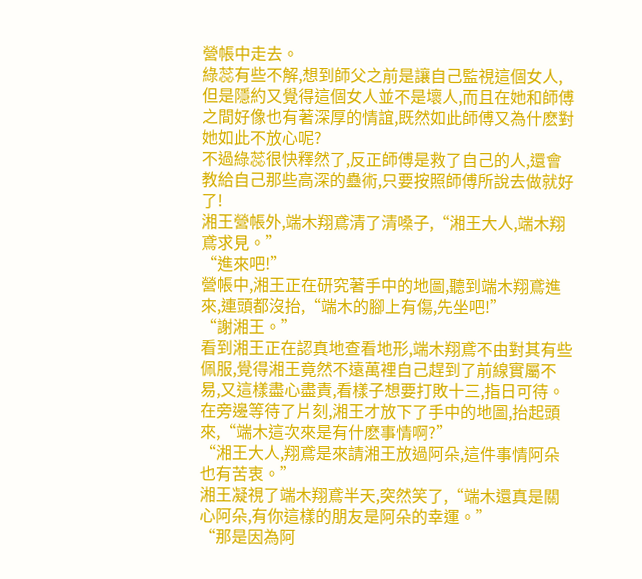營帳中走去。
綠蕊有些不解,想到師父之前是讓自己監視這個女人,但是隱約又覺得這個女人並不是壞人,而且在她和師傅之間好像也有著深厚的情誼,既然如此師傅又為什麽對她如此不放心呢?
不過綠蕊很快釋然了,反正師傅是救了自己的人,還會教給自己那些高深的蠱術,只要按照師傅所說去做就好了!
湘王營帳外,端木翔鳶清了清嗓子,“湘王大人,端木翔鳶求見。”
“進來吧!”
營帳中,湘王正在研究著手中的地圖,聽到端木翔鳶進來,連頭都沒抬,“端木的腳上有傷,先坐吧!”
“謝湘王。”
看到湘王正在認真地查看地形,端木翔鳶不由對其有些佩服,覺得湘王竟然不遠萬裡自己趕到了前線實屬不易,又這樣盡心盡責,看樣子想要打敗十三,指日可待。
在旁邊等待了片刻,湘王才放下了手中的地圖,抬起頭來,“端木這次來是有什麽事情啊?”
“湘王大人,翔鳶是來請湘王放過阿朵,這件事情阿朵也有苦衷。”
湘王凝視了端木翔鳶半天,突然笑了,“端木還真是關心阿朵,有你這樣的朋友是阿朵的幸運。”
“那是因為阿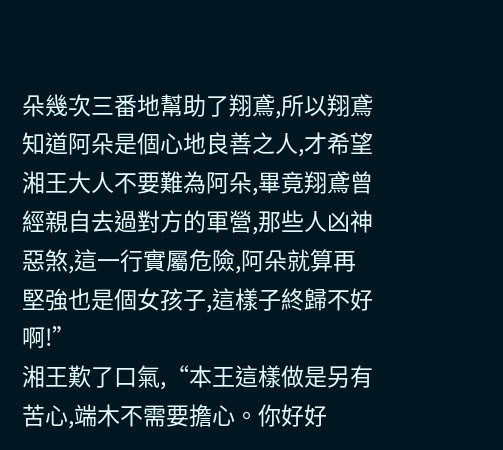朵幾次三番地幫助了翔鳶,所以翔鳶知道阿朵是個心地良善之人,才希望湘王大人不要難為阿朵,畢竟翔鳶曾經親自去過對方的軍營,那些人凶神惡煞,這一行實屬危險,阿朵就算再堅強也是個女孩子,這樣子終歸不好啊!”
湘王歎了口氣,“本王這樣做是另有苦心,端木不需要擔心。你好好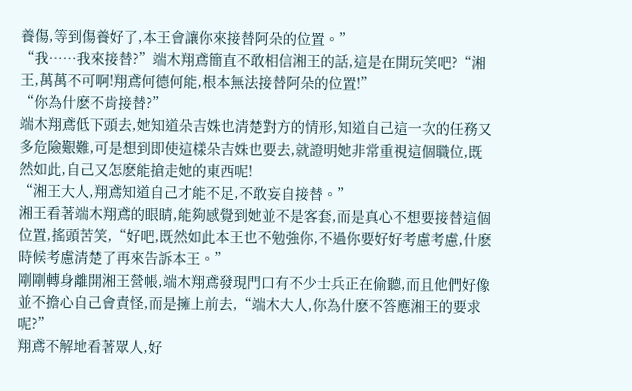養傷,等到傷養好了,本王會讓你來接替阿朵的位置。”
“我……我來接替?”端木翔鳶簡直不敢相信湘王的話,這是在開玩笑吧?“湘王,萬萬不可啊!翔鳶何德何能,根本無法接替阿朵的位置!”
“你為什麽不肯接替?”
端木翔鳶低下頭去,她知道朵吉姝也清楚對方的情形,知道自己這一次的任務又多危險艱難,可是想到即使這樣朵吉姝也要去,就證明她非常重視這個職位,既然如此,自己又怎麽能搶走她的東西呢!
“湘王大人,翔鳶知道自己才能不足,不敢妄自接替。”
湘王看著端木翔鳶的眼睛,能夠感覺到她並不是客套,而是真心不想要接替這個位置,搖頭苦笑,“好吧,既然如此本王也不勉強你,不過你要好好考慮考慮,什麽時候考慮清楚了再來告訴本王。”
剛剛轉身離開湘王營帳,端木翔鳶發現門口有不少士兵正在偷聽,而且他們好像並不擔心自己會責怪,而是擁上前去,“端木大人,你為什麽不答應湘王的要求呢?”
翔鳶不解地看著眾人,好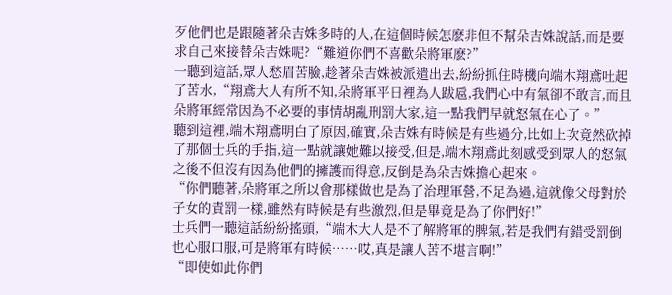歹他們也是跟隨著朵吉姝多時的人,在這個時候怎麽非但不幫朵吉姝說話,而是要求自己來接替朵吉姝呢?“難道你們不喜歡朵將軍麽?”
一聽到這話,眾人愁眉苦臉,趁著朵吉姝被派遣出去,紛紛抓住時機向端木翔鳶吐起了苦水,“翔鳶大人有所不知,朵將軍平日裡為人跋扈,我們心中有氣卻不敢言,而且朵將軍經常因為不必要的事情胡亂刑罰大家,這一點我們早就怒氣在心了。”
聽到這裡,端木翔鳶明白了原因,確實,朵吉姝有時候是有些過分,比如上次竟然砍掉了那個士兵的手指,這一點就讓她難以接受,但是,端木翔鳶此刻感受到眾人的怒氣之後不但沒有因為他們的擁護而得意,反倒是為朵吉姝擔心起來。
“你們聽著,朵將軍之所以會那樣做也是為了治理軍營,不足為過,這就像父母對於子女的責罰一樣,雖然有時候是有些激烈,但是畢竟是為了你們好!”
士兵們一聽這話紛紛搖頭,“端木大人是不了解將軍的脾氣,若是我們有錯受罰倒也心服口服,可是將軍有時候……哎,真是讓人苦不堪言啊!”
“即使如此你們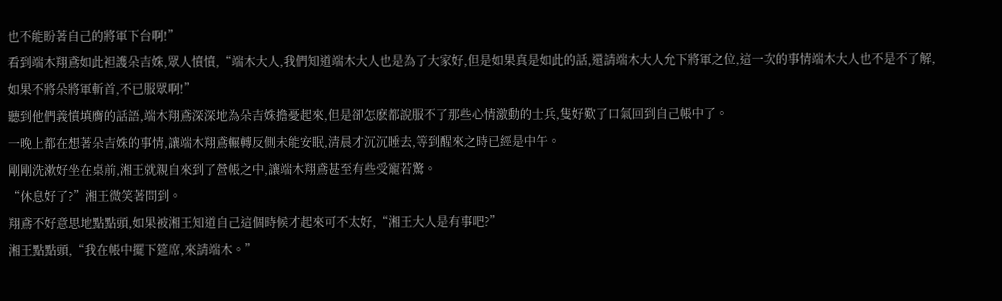也不能盼著自己的將軍下台啊!”
看到端木翔鳶如此袒護朵吉姝,眾人憤憤,“端木大人,我們知道端木大人也是為了大家好,但是如果真是如此的話,還請端木大人允下將軍之位,這一次的事情端木大人也不是不了解,如果不將朵將軍斬首,不已服眾啊!”
聽到他們義憤填膺的話語,端木翔鳶深深地為朵吉姝擔憂起來,但是卻怎麽都說服不了那些心情激動的士兵,隻好歎了口氣回到自己帳中了。
一晚上都在想著朵吉姝的事情,讓端木翔鳶輾轉反側未能安眠,清晨才沉沉睡去,等到醒來之時已經是中午。
剛剛洗漱好坐在桌前,湘王就親自來到了營帳之中,讓端木翔鳶甚至有些受寵若驚。
“休息好了?”湘王微笑著問到。
翔鳶不好意思地點點頭,如果被湘王知道自己這個時候才起來可不太好,“湘王大人是有事吧?”
湘王點點頭,“我在帳中擺下筵席,來請端木。”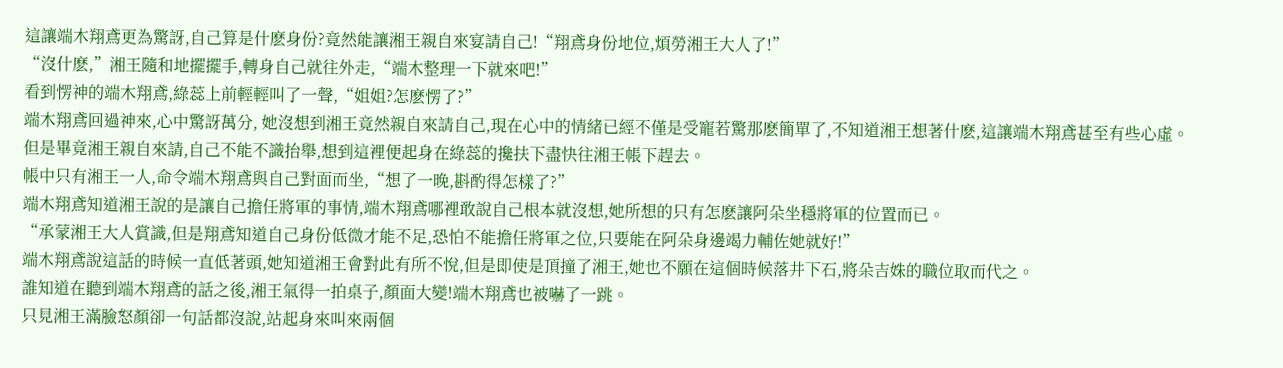這讓端木翔鳶更為驚訝,自己算是什麽身份?竟然能讓湘王親自來宴請自己!“翔鳶身份地位,煩勞湘王大人了!”
“沒什麽,”湘王隨和地擺擺手,轉身自己就往外走,“端木整理一下就來吧!”
看到愣神的端木翔鳶,綠蕊上前輕輕叫了一聲,“姐姐?怎麽愣了?”
端木翔鳶回過神來,心中驚訝萬分, 她沒想到湘王竟然親自來請自己,現在心中的情緒已經不僅是受寵若驚那麽簡單了,不知道湘王想著什麽,這讓端木翔鳶甚至有些心虛。
但是畢竟湘王親自來請,自己不能不識抬舉,想到這裡便起身在綠蕊的攙扶下盡快往湘王帳下趕去。
帳中只有湘王一人,命令端木翔鳶與自己對面而坐,“想了一晚,斟酌得怎樣了?”
端木翔鳶知道湘王說的是讓自己擔任將軍的事情,端木翔鳶哪裡敢說自己根本就沒想,她所想的只有怎麽讓阿朵坐穩將軍的位置而已。
“承蒙湘王大人賞識,但是翔鳶知道自己身份低微才能不足,恐怕不能擔任將軍之位,只要能在阿朵身邊竭力輔佐她就好!”
端木翔鳶說這話的時候一直低著頭,她知道湘王會對此有所不悅,但是即使是頂撞了湘王,她也不願在這個時候落井下石,將朵吉姝的職位取而代之。
誰知道在聽到端木翔鳶的話之後,湘王氣得一拍桌子,顏面大變!端木翔鳶也被嚇了一跳。
只見湘王滿臉怒顏卻一句話都沒說,站起身來叫來兩個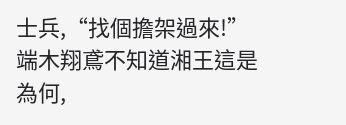士兵,“找個擔架過來!”
端木翔鳶不知道湘王這是為何,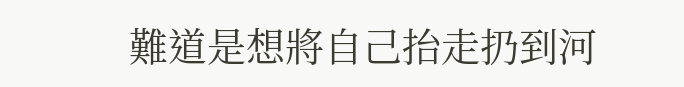難道是想將自己抬走扔到河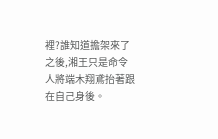裡?誰知道擔架來了之後,湘王只是命令人將端木翔鳶抬著跟在自己身後。